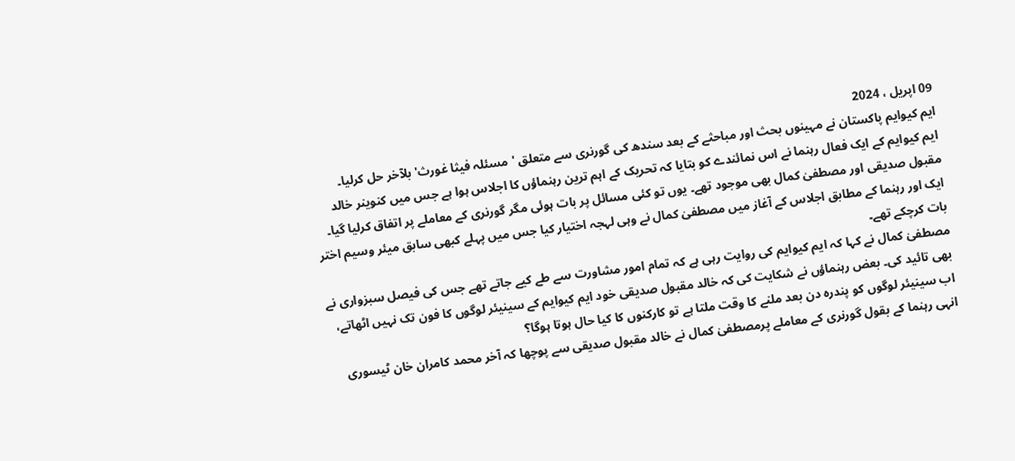09 اپریل ، 2024
ایم کیوایم پاکستان نے مہینوں بحث اور مباحثے کے بعد سندھ کی گورنری سے متعلق 'مسئلہ فیثا غورث' بلآخر حل کرلیا۔
ایم کیوایم کے ایک فعال رہنما نے اس نمائندے کو بتایا کہ تحریک کے اہم ترین رہنماؤں کا اجلاس ہوا ہے جس میں کنوینر خالد مقبول صدیقی اور مصطفیٰ کمال بھی موجود تھے۔ یوں تو کئی مسائل پر بات ہوئی مگر گورنری کے معاملے پر اتفاق کرلیا گیا۔
ایک اور رہنما کے مطابق اجلاس کے آغاز میں مصطفیٰ کمال نے وہی لہجہ اختیار کیا جس میں پہلے کبھی سابق میئر وسیم اختر بات کرچکے تھے۔
مصطفیٰ کمال نے کہا کہ ایم کیوایم کی روایت رہی ہے کہ تمام امور مشاورت سے طے کیے جاتے تھے جس کی فیصل سبزواری نے بھی تائید کی۔ بعض رہنماؤں نے شکایت کی کہ خالد مقبول صدیقی خود ایم کیوایم کے سینیئر لوگوں کا فون تک نہیں اٹھاتے، اب سینیئر لوگوں کو پندرہ دن بعد ملنے کا وقت ملتا ہے تو کارکنوں کا کیا حال ہوتا ہوگا؟
انہی رہنما کے بقول گورنری کے معاملے پرمصطفیٰ کمال نے خالد مقبول صدیقی سے پوچھا کہ آخر محمد کامران خان ٹیسوری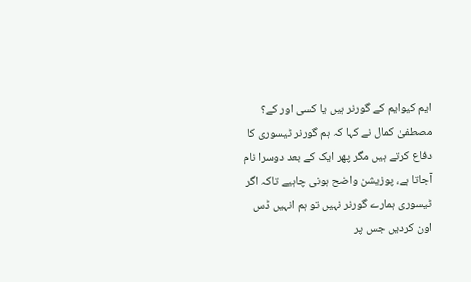ایم کیوایم کے گورنر ہیں یا کسی اور کے؟
مصطفیٰ کمال نے کہا کہ ہم گورنر ٹیسوری کا دفاع کرتے ہیں مگر پھر ایک کے بعد دوسرا نام آجاتا ہے، پوزیشن واضح ہونی چاہیے تاکہ اگر ٹیسوری ہمارے گورنر نہیں تو ہم انہیں ڈس اون کردیں جس پر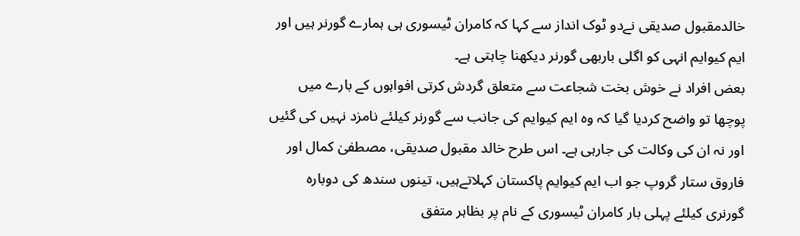خالدمقبول صدیقی نےدو ٹوک انداز سے کہا کہ کامران ٹیسوری ہی ہمارے گورنر ہیں اور ایم کیوایم انہی کو اگلی باربھی گورنر دیکھنا چاہتی ہے۔
بعض افراد نے خوش بخت شجاعت سے متعلق گردش کرتی افواہوں کے بارے میں پوچھا تو واضح کردیا گیا کہ وہ ایم کیوایم کی جانب سے گورنر کیلئے نامزد نہیں کی گئیں اور نہ ان کی وکالت کی جارہی ہے۔ اس طرح خالد مقبول صدیقی، مصطفیٰ کمال اور فاروق ستار گروپ جو اب ایم کیوایم پاکستان کہلاتےہیں، تینوں سندھ کی دوبارہ گورنری کیلئے پہلی بار کامران ٹیسوری کے نام پر بظاہر متفق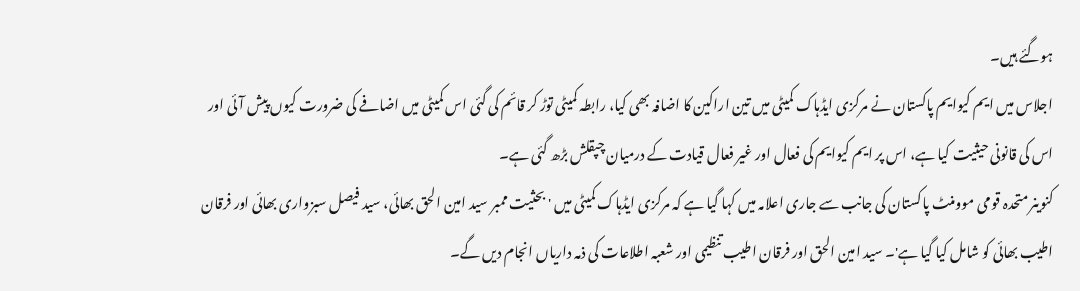ہوگئے ہیں۔
اجلاس میں ایم کیوایم پاکستان نے مرکزی ایڈہاک کمیٹی میں تین اراکین کا اضافہ بھی کیا، رابطہ کمیٹی توڑ کر قائم کی گئی اس کمیٹی میں اضافے کی ضرورت کیوں پیش آئی اور اس کی قانونی حیثیت کیا ہے، اس پر ایم کیوایم کی فعال اور غیر فعال قیادت کے درمیان چپقلش بڑھ گئی ہے۔
کنوینر متحدہ قومی موومنٹ پاکستان کی جانب سے جاری اعلامہ میں کہا گیا ہے کہ مرکزی ایڈہاک کمیٹی میں 'بحثیت ممبر سید امین الحق بھائی، سید فیصل سبزواری بھائی اور فرقان اطیب بھائی کو شامل کیا گیا ہے'۔ سید امین الحق اور فرقان اطیب تنظیمی اور شعبہ اطلاعات کی ذمہ داریاں انجام دیں گے۔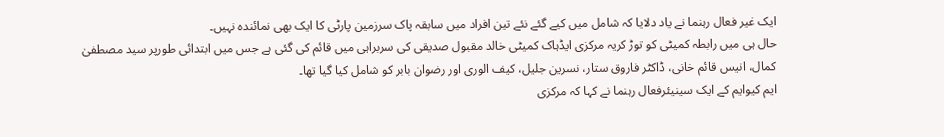ایک غیر فعال رہنما نے یاد دلایا کہ شامل میں کیے گئے نئے تین افراد میں سابقہ پاک سرزمین پارٹی کا ایک بھی نمائندہ نہیں۔
حال ہی میں رابطہ کمیٹی کو توڑ کریہ مرکزی ایڈہاک کمیٹی خالد مقبول صدیقی کی سربراہی میں قائم کی گئی ہے جس میں ابتدائی طورپر سید مصطفیٰ کمال، انیس قائم خانی، ڈاکٹر فاروق ستار، نسرین جلیل، کیف الوری اور رضوان بابر کو شامل کیا گیا تھا۔
ایم کیوایم کے ایک سینیئرفعال رہنما نے کہا کہ مرکزی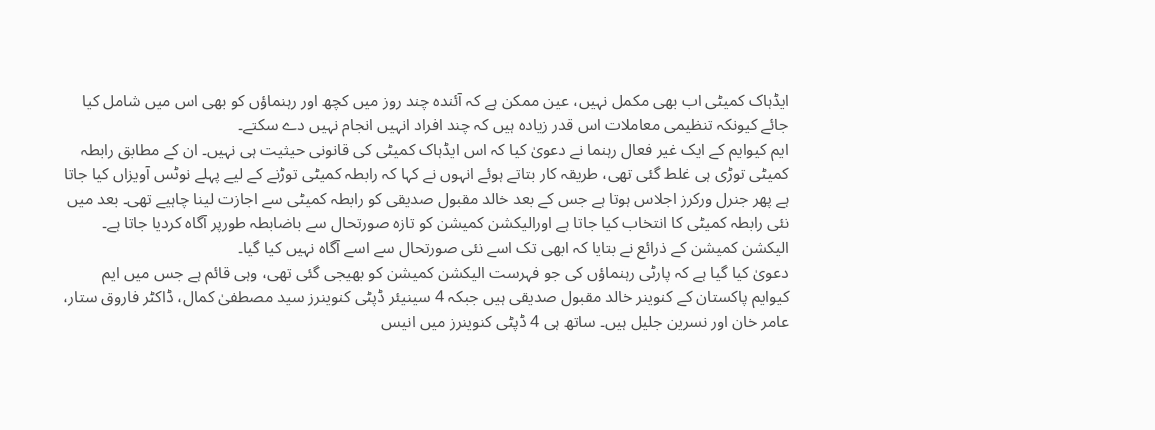ایڈہاک کمیٹی اب بھی مکمل نہیں، عین ممکن ہے کہ آئندہ چند روز میں کچھ اور رہنماؤں کو بھی اس میں شامل کیا جائے کیونکہ تنظیمی معاملات اس قدر زیادہ ہیں کہ چند افراد انہیں انجام نہیں دے سکتے۔
ایم کیوایم کے ایک غیر فعال رہنما نے دعویٰ کیا کہ اس ایڈہاک کمیٹی کی قانونی حیثیت ہی نہیں۔ ان کے مطابق رابطہ کمیٹی توڑی ہی غلط گئی تھی، طریقہ کار بتاتے ہوئے انہوں نے کہا کہ رابطہ کمیٹی توڑنے کے لیے پہلے نوٹس آویزاں کیا جاتا ہے پھر جنرل ورکرز اجلاس ہوتا ہے جس کے بعد خالد مقبول صدیقی کو رابطہ کمیٹی سے اجازت لینا چاہیے تھی۔ بعد میں نئی رابطہ کمیٹی کا انتخاب کیا جاتا ہے اورالیکشن کمیشن کو تازہ صورتحال سے باضابطہ طورپر آگاہ کردیا جاتا ہے۔
الیکشن کمیشن کے ذرائع نے بتایا کہ ابھی تک اسے نئی صورتحال سے اسے آگاہ نہیں کیا گیا۔
دعویٰ کیا گیا ہے کہ پارٹی رہنماؤں کی جو فہرست الیکشن کمیشن کو بھیجی گئی تھی، وہی قائم ہے جس میں ایم کیوایم پاکستان کے کنوینر خالد مقبول صدیقی ہیں جبکہ 4 سینیئر ڈپٹی کنوینرز سید مصطفیٰ کمال، ڈاکٹر فاروق ستار، عامر خان اور نسرین جلیل ہیں۔ ساتھ ہی 4 ڈپٹی کنوینرز میں انیس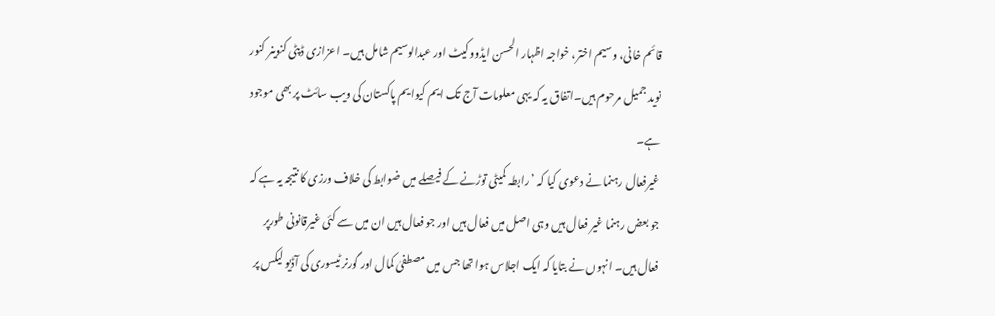قائم خانی، وسیم اختر، خواجہ اظہار الحسن ایڈووکیٹ اور عبدالوسیم شامل ہیں۔ اعزازی ڈپٹی کنوینر کنور نوید جمیل مرحوم ہیں۔اتفاق یہ کہ یہی معلومات آج تک ایم کیوایم پاکستان کی ویب سائٹ پر بھی موجود ہے۔
غیرفعال رہنما نے دعوی کیا کہ ’رابطہ کمیٹی توڑنے کے فیصلے میں ضوابط کی خلاف ورزی کا نتیجہ یہ ہے کہ جو بعض رہنما غیر فعال ہیں وہی اصل میں فعال ہیں اور جو فعال ہیں ان میں سے کئی غیرقانونی طورپر فعال ہیں۔ انہوں نے بتایا کہ ایک اجلاس ہوا تھا جس میں مصطفیٰ کمال اور گورنر ٹیسوری کی آڈیو لیکس پر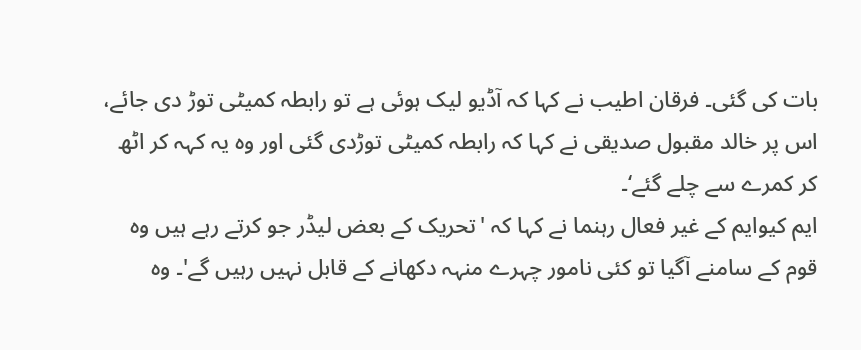بات کی گئی۔ فرقان اطیب نے کہا کہ آڈیو لیک ہوئی ہے تو رابطہ کمیٹی توڑ دی جائے، اس پر خالد مقبول صدیقی نے کہا کہ رابطہ کمیٹی توڑدی گئی اور وہ یہ کہہ کر اٹھ کر کمرے سے چلے گئے‘۔
ایم کیوایم کے غیر فعال رہنما نے کہا کہ 'تحریک کے بعض لیڈر جو کرتے رہے ہیں وہ قوم کے سامنے آگیا تو کئی نامور چہرے منہہ دکھانے کے قابل نہیں رہیں گے'۔ وہ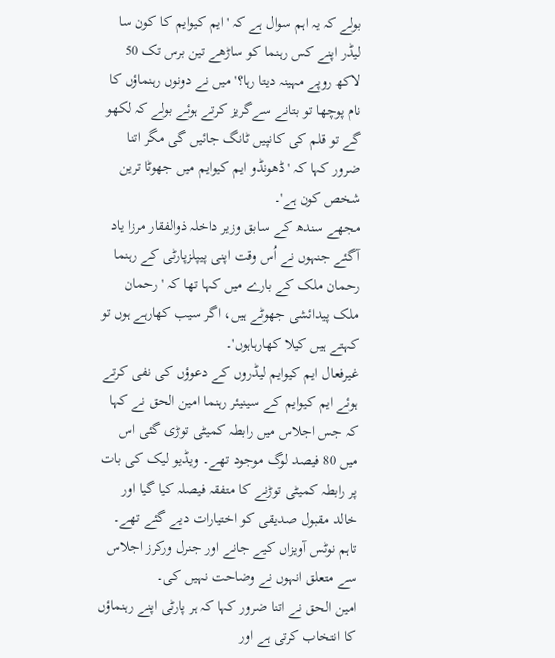بولے کہ یہ اہم سوال ہے کہ 'ایم کیوایم کا کون سا لیڈر اپنے کس رہنما کو ساڑھے تین برس تک 50 لاکھ روپے مہینہ دیتا رہا؟' میں نے دونوں رہنماؤں کا نام پوچھا تو بتانے سےگریز کرتے ہوئے بولے کہ لکھو گے تو قلم کی کانپیں ٹانگ جائیں گی مگر اتنا ضرور کہا کہ 'ڈھونڈو ایم کیوایم میں جھوٹا ترین شخص کون ہے'۔
مجھے سندھ کے سابق وزیر داخلہ ذوالفقار مرزا یاد آگئے جنہوں نے اُس وقت اپنی پیپلزپارٹی کے رہنما رحمان ملک کے بارے میں کہا تھا کہ 'رحمان ملک پیدائشی جھوٹے ہیں، اگر سیب کھارہے ہوں تو کہتے ہیں کیلا کھارہاہوں'۔
غیرفعال ایم کیوایم لیڈروں کے دعوؤں کی نفی کرتے ہوئے ایم کیوایم کے سینیئر رہنما امین الحق نے کہا کہ جس اجلاس میں رابطہ کمیٹی توڑی گئی اس میں 80 فیصد لوگ موجود تھے۔ ویڈیو لیک کی بات پر رابطہ کمیٹی توڑنے کا متفقہ فیصلہ کیا گیا اور خالد مقبول صدیقی کو اختیارات دیے گئے تھے۔ تاہم نوٹس آویزاں کیے جانے اور جنرل ورکرز اجلاس سے متعلق انہوں نے وضاحت نہیں کی۔
امین الحق نے اتنا ضرور کہا کہ ہر پارٹی اپنے رہنماؤں کا انتخاب کرتی ہے اور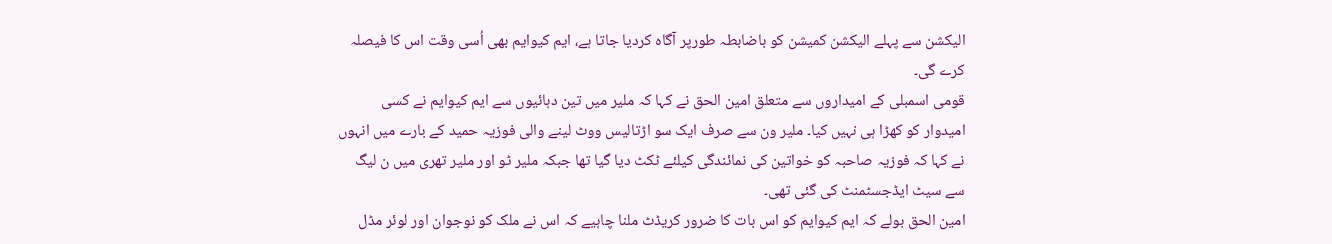الیکشن سے پہلے الیکشن کمیشن کو باضابطہ طورپر آگاہ کردیا جاتا ہے، ایم کیوایم بھی اُسی وقت اس کا فیصلہ کرے گی۔
قومی اسمبلی کے امیداروں سے متعلق امین الحق نے کہا کہ ملیر میں تین دہائیوں سے ایم کیوایم نے کسی امیدوار کو کھڑا ہی نہیں کیا۔ ملیر ون سے صرف ایک سو اڑتالیس ووٹ لینے والی فوزیہ حمید کے بارے میں انہوں نے کہا کہ فوزیہ صاحبہ کو خواتین کی نمائندگی کیلئے ٹکٹ دیا گیا تھا جبکہ ملیر ٹو اور ملیر تھری میں ن لیگ سے سیٹ ایڈجسٹمنٹ کی گئی تھی۔
امین الحق بولے کہ ایم کیوایم کو اس بات کا ضرور کریڈٹ ملنا چاہیے کہ اس نے ملک کو نوجوان اور لوئر مڈل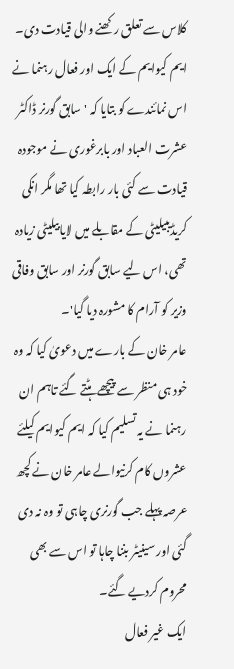کلاس سے تعلق رکھنے والی قیادت دی۔
ایم کیوایم کے ایک اور فعال رہنما نے اس نمائندے کو بتایا کہ 'سابق گورنر ڈاکٹر عشرت العباد اور بابرغوری نے موجودہ قیادت سے کئی بار رابطہ کیا تھا مگر انکی کریڈیبیلیٹی کے مقابلے میں لایابیلیٹی زیادہ تھی، اس لیے سابق گورنر اور سابق وفاقی وزیر کو آرام کا مشورہ دیا گیا'۔
عامر خان کے بارے میں دعویٰ کیا کہ وہ خود ہی منظر سے پیچھے ہٹتے گئے تاہم ان رہنما نے یہ تسلیم کیا کہ ایم کیوایم کیلئے عشروں کام کرنیوالے عامر خان نے کچھ عرصہ پہلے جب گورنری چاہی تو وہ نہ دی گئی اور سینیٹر بننا چاہا تو اس سے بھی محروم کردیے گئے۔
ایک غیر فعال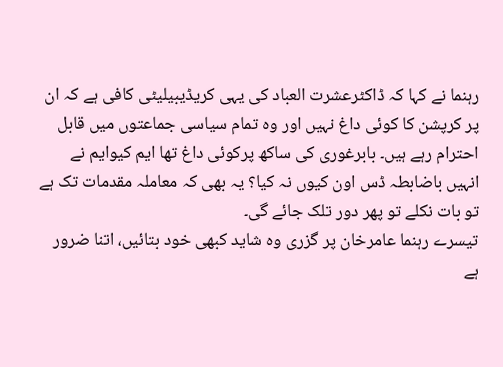رہنما نے کہا کہ ڈاکٹرعشرت العباد کی یہی کریڈیبیلیٹی کافی ہے کہ ان پر کرپشن کا کوئی داغ نہیں اور وہ تمام سیاسی جماعتوں میں قابل احترام رہے ہیں۔ بابرغوری کی ساکھ پرکوئی داغ تھا ایم کیوایم نے انہیں باضابطہ ڈس اون کیوں نہ کیا؟ یہ بھی کہ معاملہ مقدمات تک ہے تو بات نکلے تو پھر دور تلک جائے گی۔
تیسرے رہنما عامرخان پر گزری وہ شاید کبھی خود بتائیں، اتنا ضرور ہے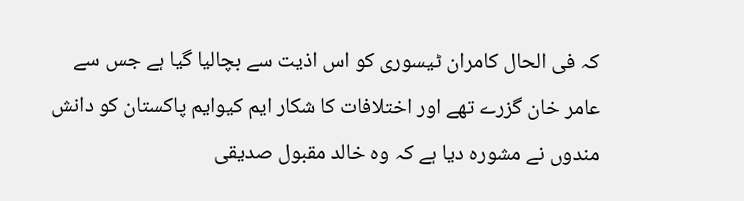کہ فی الحال کامران ٹیسوری کو اس اذیت سے بچالیا گیا ہے جس سے عامر خان گزرے تھے اور اختلافات کا شکار ایم کیوایم پاکستان کو دانش مندوں نے مشورہ دیا ہے کہ وہ خالد مقبول صدیقی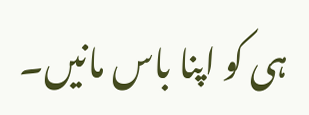ہی کو اپنا باس مانیں۔